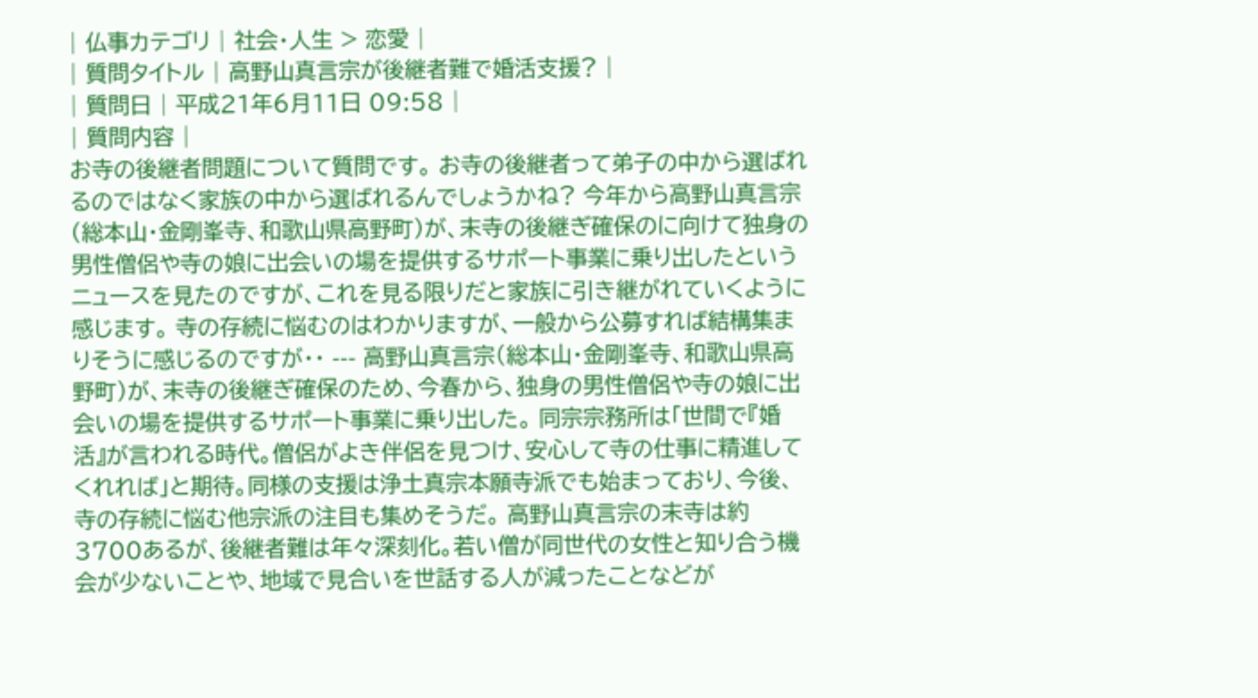| 仏事カテゴリ | 社会・人生 > 恋愛 |
| 質問タイトル | 高野山真言宗が後継者難で婚活支援? |
| 質問日 | 平成21年6月11日 09:58 |
| 質問内容 |
お寺の後継者問題について質問です。 お寺の後継者って弟子の中から選ばれるのではなく家族の中から選ばれるんでしょうかね? 今年から高野山真言宗(総本山・金剛峯寺、和歌山県高野町)が、末寺の後継ぎ確保のに向けて独身の男性僧侶や寺の娘に出会いの場を提供するサポート事業に乗り出したというニュースを見たのですが、これを見る限りだと家族に引き継がれていくように感じます。 寺の存続に悩むのはわかりますが、一般から公募すれば結構集まりそうに感じるのですが・・ --- 高野山真言宗(総本山・金剛峯寺、和歌山県高野町)が、末寺の後継ぎ確保のため、今春から、独身の男性僧侶や寺の娘に出会いの場を提供するサポート事業に乗り出した。 同宗宗務所は「世間で『婚活』が言われる時代。僧侶がよき伴侶を見つけ、安心して寺の仕事に精進してくれれば」と期待。同様の支援は浄土真宗本願寺派でも始まっており、今後、寺の存続に悩む他宗派の注目も集めそうだ。 高野山真言宗の末寺は約3700あるが、後継者難は年々深刻化。若い僧が同世代の女性と知り合う機会が少ないことや、地域で見合いを世話する人が減ったことなどが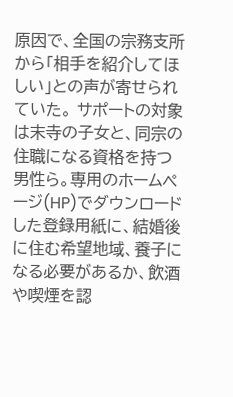原因で、全国の宗務支所から「相手を紹介してほしい」との声が寄せられていた。 サポートの対象は末寺の子女と、同宗の住職になる資格を持つ男性ら。専用のホームページ(HP)でダウンロードした登録用紙に、結婚後に住む希望地域、養子になる必要があるか、飲酒や喫煙を認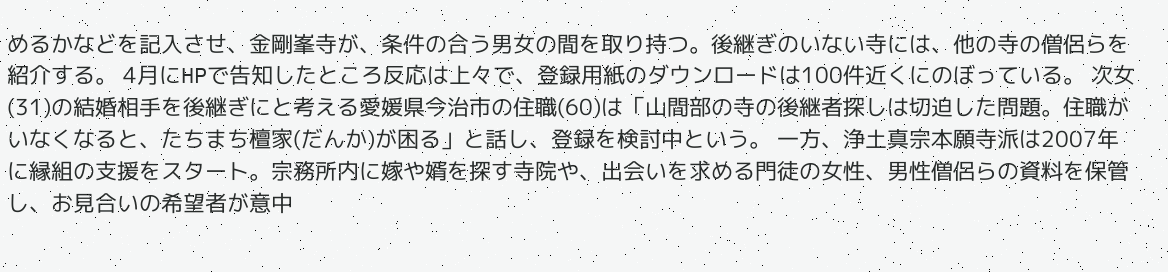めるかなどを記入させ、金剛峯寺が、条件の合う男女の間を取り持つ。後継ぎのいない寺には、他の寺の僧侶らを紹介する。 4月にHPで告知したところ反応は上々で、登録用紙のダウンロードは100件近くにのぼっている。 次女(31)の結婚相手を後継ぎにと考える愛媛県今治市の住職(60)は「山間部の寺の後継者探しは切迫した問題。住職がいなくなると、たちまち檀家(だんか)が困る」と話し、登録を検討中という。 一方、浄土真宗本願寺派は2007年に縁組の支援をスタート。宗務所内に嫁や婿を探す寺院や、出会いを求める門徒の女性、男性僧侶らの資料を保管し、お見合いの希望者が意中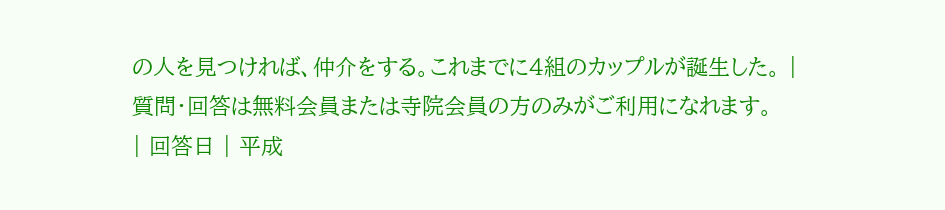の人を見つければ、仲介をする。これまでに4組のカップルが誕生した。 |
質問・回答は無料会員または寺院会員の方のみがご利用になれます。
| 回答日 | 平成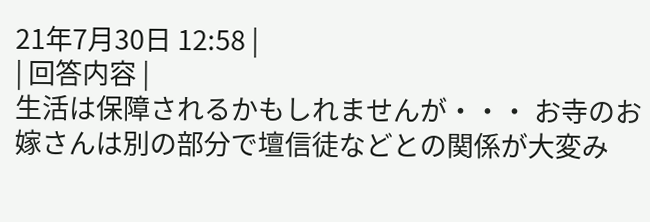21年7月30日 12:58 |
| 回答内容 |
生活は保障されるかもしれませんが・・・ お寺のお嫁さんは別の部分で壇信徒などとの関係が大変み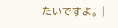たいですよ。 |